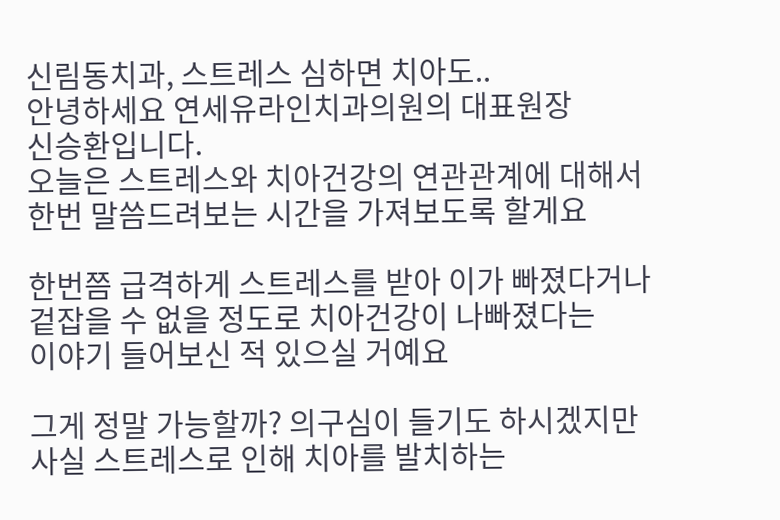신림동치과, 스트레스 심하면 치아도..
안녕하세요 연세유라인치과의원의 대표원장
신승환입니다.
오늘은 스트레스와 치아건강의 연관관계에 대해서
한번 말씀드려보는 시간을 가져보도록 할게요

한번쯤 급격하게 스트레스를 받아 이가 빠졌다거나
겉잡을 수 없을 정도로 치아건강이 나빠졌다는
이야기 들어보신 적 있으실 거예요

그게 정말 가능할까? 의구심이 들기도 하시겠지만
사실 스트레스로 인해 치아를 발치하는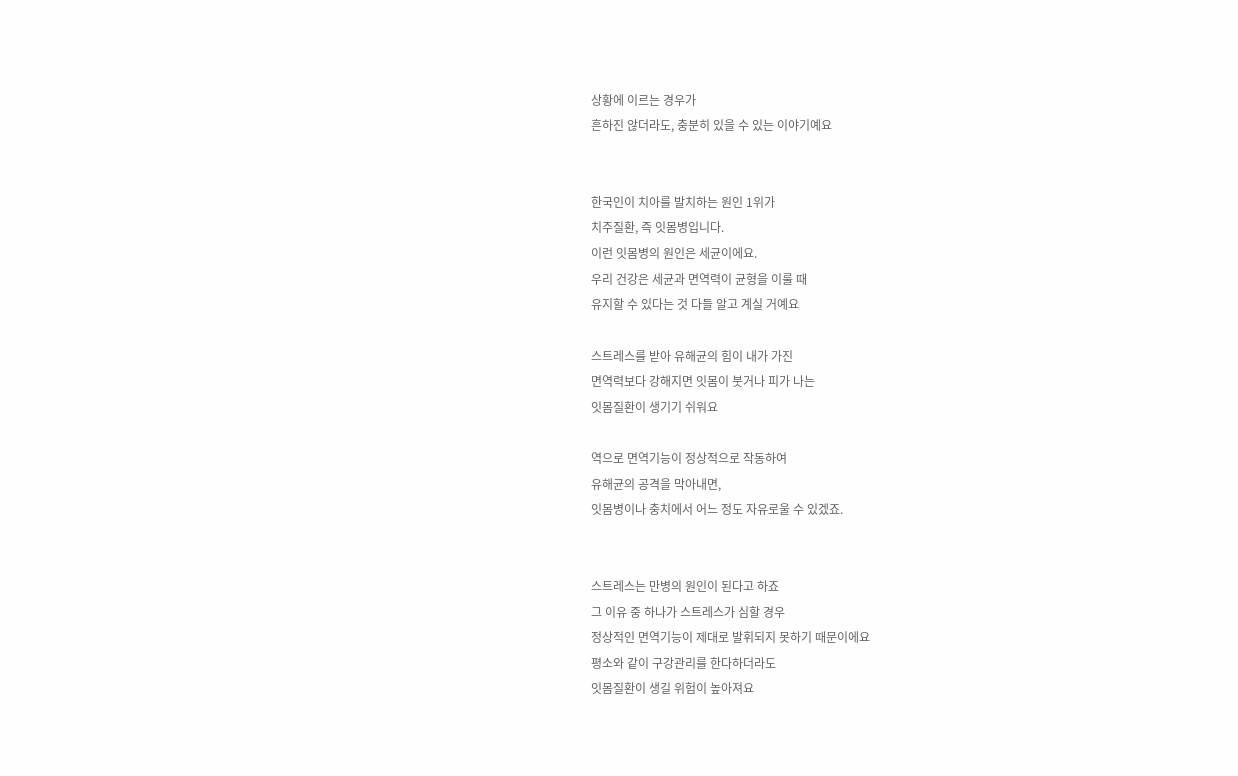상황에 이르는 경우가
흔하진 않더라도, 충분히 있을 수 있는 이야기예요


한국인이 치아를 발치하는 원인 1위가
치주질환, 즉 잇몸병입니다.
이런 잇몸병의 원인은 세균이에요.
우리 건강은 세균과 면역력이 균형을 이룰 때
유지할 수 있다는 것 다들 알고 계실 거예요

스트레스를 받아 유해균의 힘이 내가 가진
면역력보다 강해지면 잇몸이 붓거나 피가 나는
잇몸질환이 생기기 쉬워요

역으로 면역기능이 정상적으로 작동하여
유해균의 공격을 막아내면,
잇몸병이나 충치에서 어느 정도 자유로울 수 있겠죠.


스트레스는 만병의 원인이 된다고 하죠
그 이유 중 하나가 스트레스가 심할 경우
정상적인 면역기능이 제대로 발휘되지 못하기 때문이에요
평소와 같이 구강관리를 한다하더라도
잇몸질환이 생길 위험이 높아져요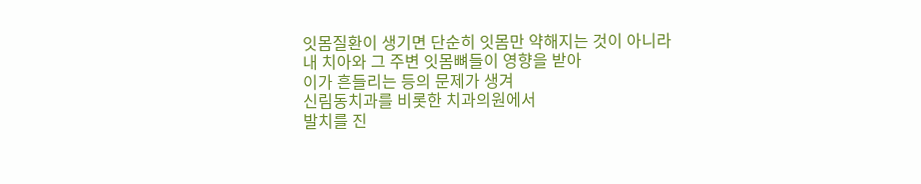잇몸질환이 생기면 단순히 잇몸만 약해지는 것이 아니라
내 치아와 그 주변 잇몸뼈들이 영향을 받아
이가 흔들리는 등의 문제가 생겨
신림동치과를 비롯한 치과의원에서
발치를 진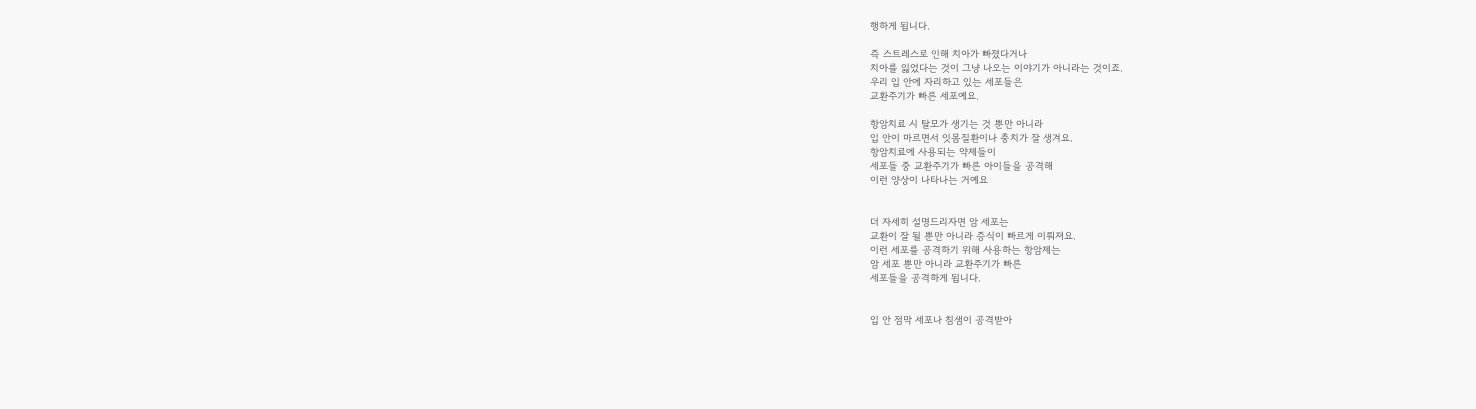행하게 됩니다.

즉 스트레스로 인해 치아가 빠졌다거나
치아를 잃었다는 것이 그냥 나오는 이야기가 아니라는 것이죠.
우리 입 안에 자리하고 있는 세포들은
교환주기가 빠른 세포예요.

항암치료 시 탈모가 생기는 것 뿐만 아니라
입 안이 마르면서 잇몸질환이나 충치가 잘 생겨요.
항암치료에 사용되는 약제들이
세포들 중 교환주기가 빠른 아이들을 공격해
이런 양상이 나타나는 거예요


더 자세히 설명드리자면 암 세포는
교환이 잘 될 뿐만 아니라 증식이 빠르게 이뤄져요.
이런 세포를 공격하기 위해 사용하는 항암제는
암 세포 뿐만 아니라 교환주기가 빠른
세포들을 공격하게 됩니다.


입 안 점막 세포나 침샘이 공격받아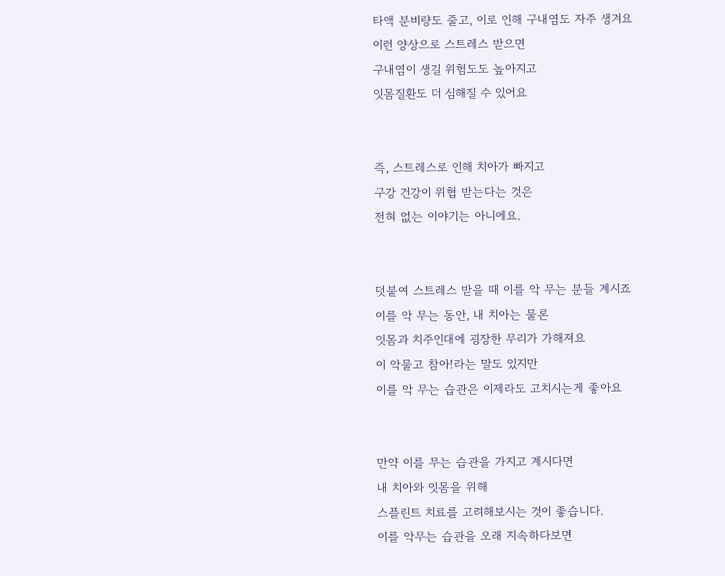타액 분비량도 줄고, 이로 인해 구내염도 자주 생겨요
이런 양상으로 스트레스 받으면
구내염이 생길 위험도도 높아지고
잇몸질환도 더 심해질 수 있어요


즉, 스트레스로 인해 치아가 빠지고
구강 건강이 위협 받는다는 것은
전혀 없는 이야기는 아니에요.


덧붙여 스트레스 받을 때 이를 악 무는 분들 계시죠
이를 악 무는 동안, 내 치아는 물론
잇몸과 치주인대에 굉장한 무리가 가해져요
이 악물고 참아!라는 말도 있지만
이를 악 무는 습관은 이제라도 고치시는게 좋아요


만약 이를 무는 습관을 가지고 계시다면
내 치아와 잇몸을 위해
스플린트 치료를 고려해보시는 것이 좋습니다.
이를 악무는 습관을 오래 지속하다보면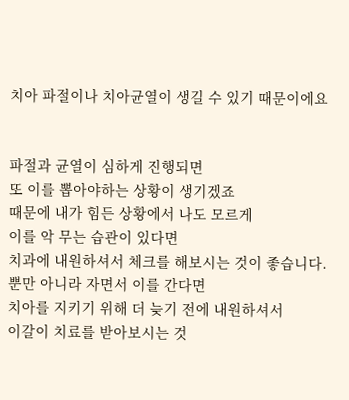치아 파절이나 치아균열이 생길 수 있기 때문이에요


파절과 균열이 심하게 진행되면
또 이를 뽑아야하는 상황이 생기겠죠
때문에 내가 힘든 상황에서 나도 모르게
이를 악 무는 습관이 있다면
치과에 내원하셔서 체크를 해보시는 것이 좋습니다.
뿐만 아니라 자면서 이를 간다면
치아를 지키기 위해 더 늦기 전에 내원하셔서
이갈이 치료를 받아보시는 것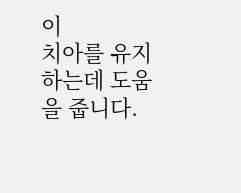이
치아를 유지하는데 도움을 줍니다.